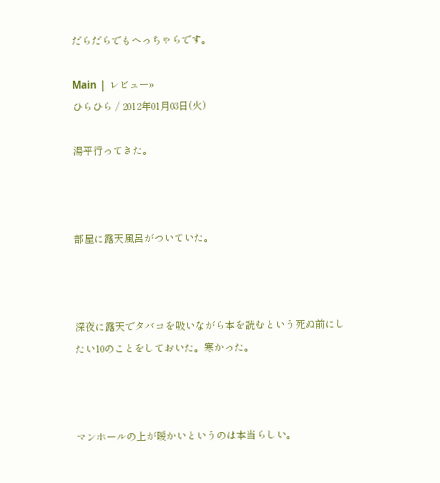だらだらでもへっちゃらです。

Main | レビュー»
ひらひら / 2012年01月03日(火)

湯平行ってきた。



部屋に露天風呂がついていた。



深夜に露天でタバコを吸いながら本を読むという死ぬ前にしたい10のことをしておいた。寒かった。



マンホールの上が暖かいというのは本当らしい。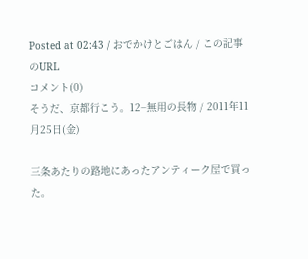Posted at 02:43 / おでかけとごはん / この記事のURL
コメント(0)
そうだ、京都行こう。12−無用の長物 / 2011年11月25日(金)

三条あたりの路地にあったアンティーク屋で買った。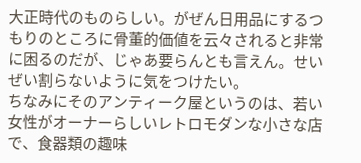大正時代のものらしい。がぜん日用品にするつもりのところに骨董的価値を云々されると非常に困るのだが、じゃあ要らんとも言えん。せいぜい割らないように気をつけたい。
ちなみにそのアンティーク屋というのは、若い女性がオーナーらしいレトロモダンな小さな店で、食器類の趣味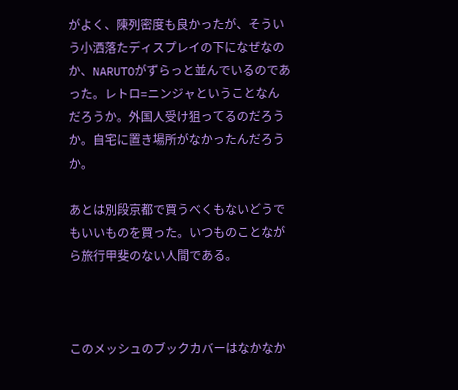がよく、陳列密度も良かったが、そういう小洒落たディスプレイの下になぜなのか、NARUTOがずらっと並んでいるのであった。レトロ=ニンジャということなんだろうか。外国人受け狙ってるのだろうか。自宅に置き場所がなかったんだろうか。

あとは別段京都で買うべくもないどうでもいいものを買った。いつものことながら旅行甲斐のない人間である。



このメッシュのブックカバーはなかなか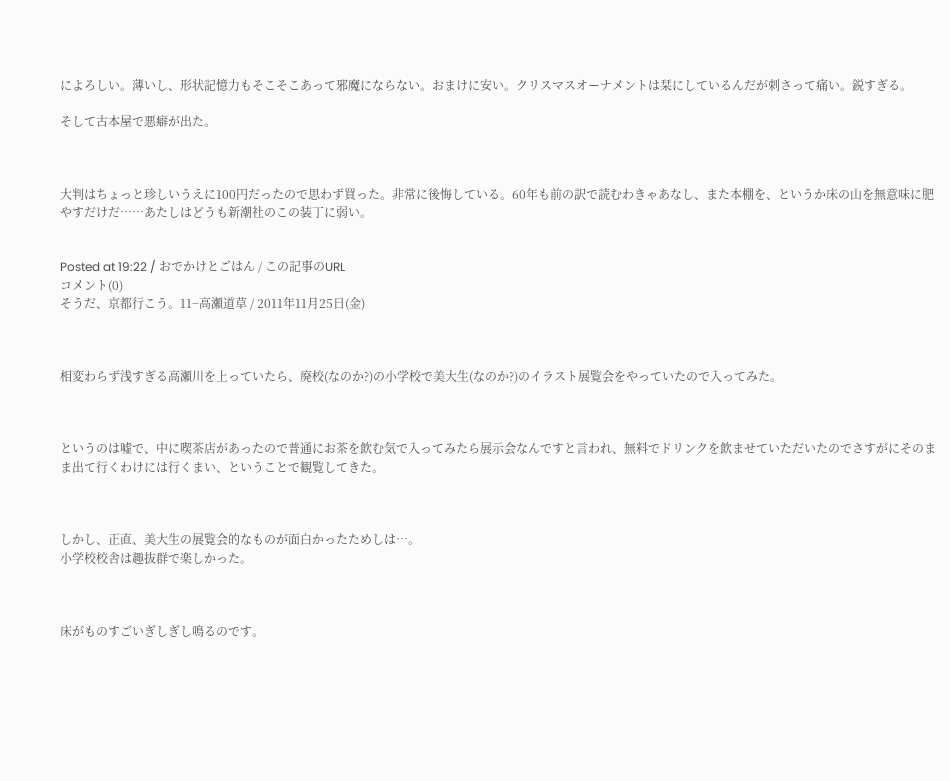によろしい。薄いし、形状記憶力もそこそこあって邪魔にならない。おまけに安い。クリスマスオーナメントは栞にしているんだが刺さって痛い。鋭すぎる。

そして古本屋で悪癖が出た。



大判はちょっと珍しいうえに100円だったので思わず買った。非常に後悔している。60年も前の訳で読むわきゃあなし、また本棚を、というか床の山を無意味に肥やすだけだ……あたしはどうも新潮社のこの装丁に弱い。


Posted at 19:22 / おでかけとごはん / この記事のURL
コメント(0)
そうだ、京都行こう。11−高瀬道草 / 2011年11月25日(金)



相変わらず浅すぎる高瀬川を上っていたら、廃校(なのか?)の小学校で美大生(なのか?)のイラスト展覧会をやっていたので入ってみた。



というのは嘘で、中に喫茶店があったので普通にお茶を飲む気で入ってみたら展示会なんですと言われ、無料でドリンクを飲ませていただいたのでさすがにそのまま出て行くわけには行くまい、ということで観覧してきた。



しかし、正直、美大生の展覧会的なものが面白かったためしは…。
小学校校舎は趣抜群で楽しかった。



床がものすごいぎしぎし鳴るのです。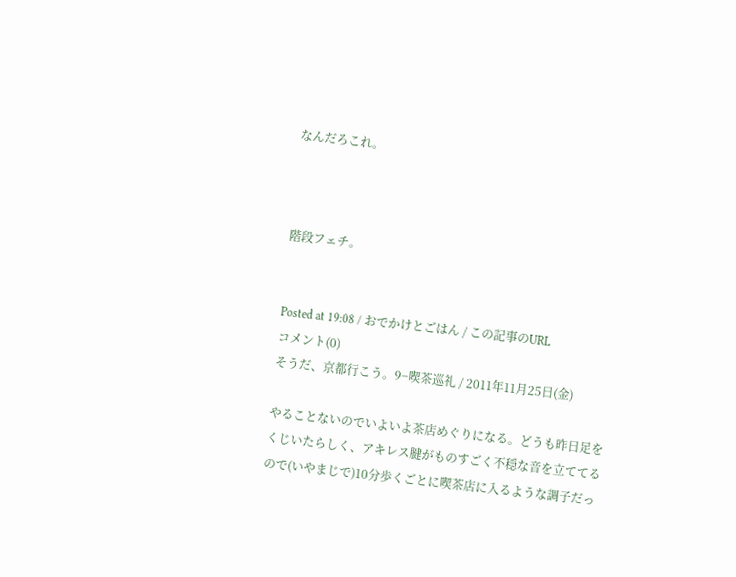なんだろこれ。



階段フェチ。


Posted at 19:08 / おでかけとごはん / この記事のURL
コメント(0)
そうだ、京都行こう。9−喫茶巡礼 / 2011年11月25日(金)

やることないのでいよいよ茶店めぐりになる。どうも昨日足をくじいたらしく、アキレス腱がものすごく不穏な音を立ててるので(いやまじで)10分歩くごとに喫茶店に入るような調子だっ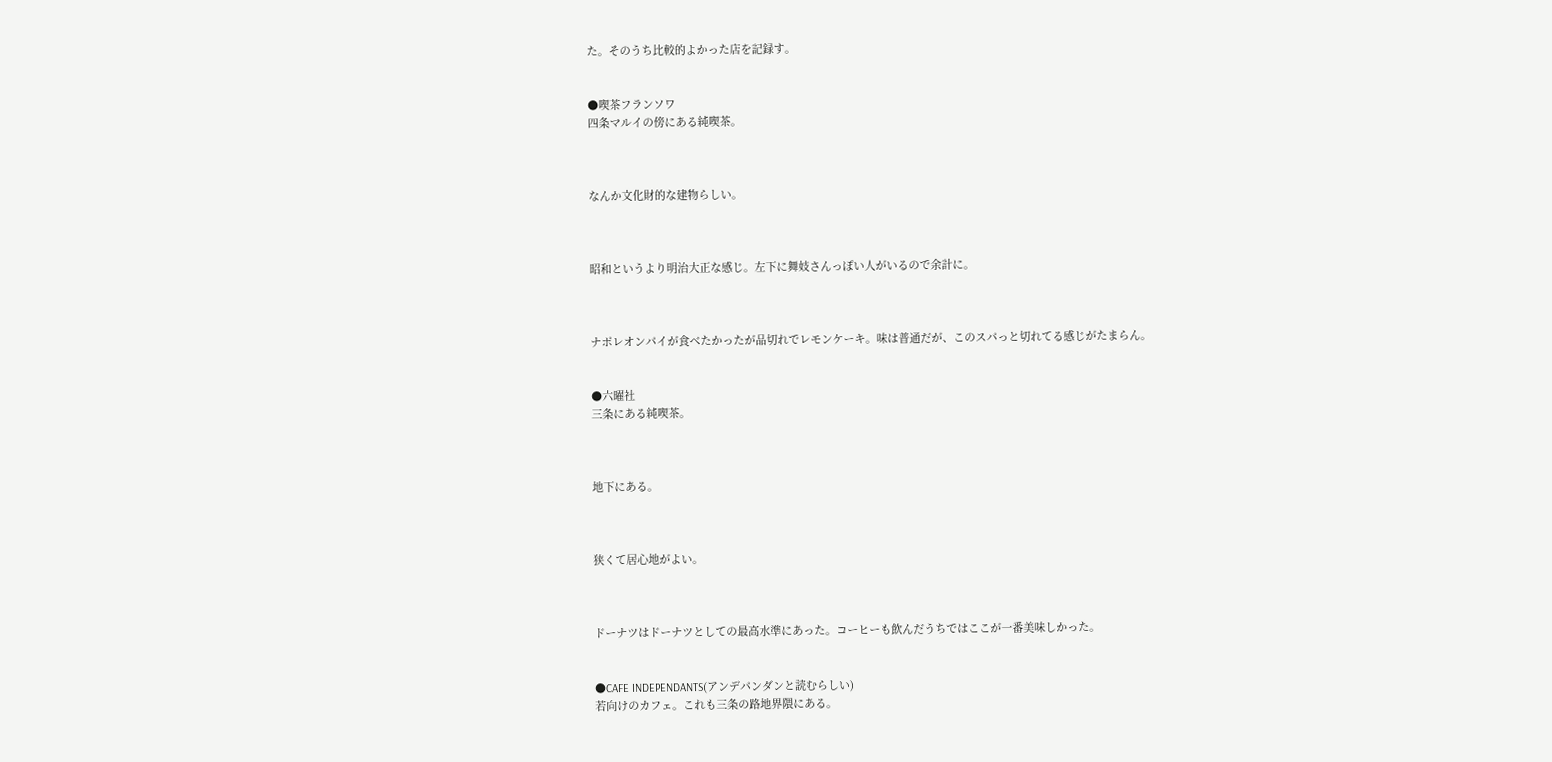た。そのうち比較的よかった店を記録す。


●喫茶フランソワ
四条マルイの傍にある純喫茶。



なんか文化財的な建物らしい。



昭和というより明治大正な感じ。左下に舞妓さんっぽい人がいるので余計に。



ナポレオンパイが食べたかったが品切れでレモンケーキ。味は普通だが、このスパっと切れてる感じがたまらん。


●六曜社
三条にある純喫茶。



地下にある。



狭くて居心地がよい。



ドーナツはドーナツとしての最高水準にあった。コーヒーも飲んだうちではここが一番美味しかった。


●CAFE INDEPENDANTS(アンデパンダンと読むらしい)
若向けのカフェ。これも三条の路地界隈にある。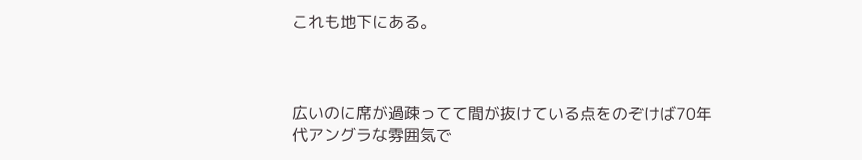これも地下にある。



広いのに席が過疎ってて間が抜けている点をのぞけば70年代アングラな雰囲気で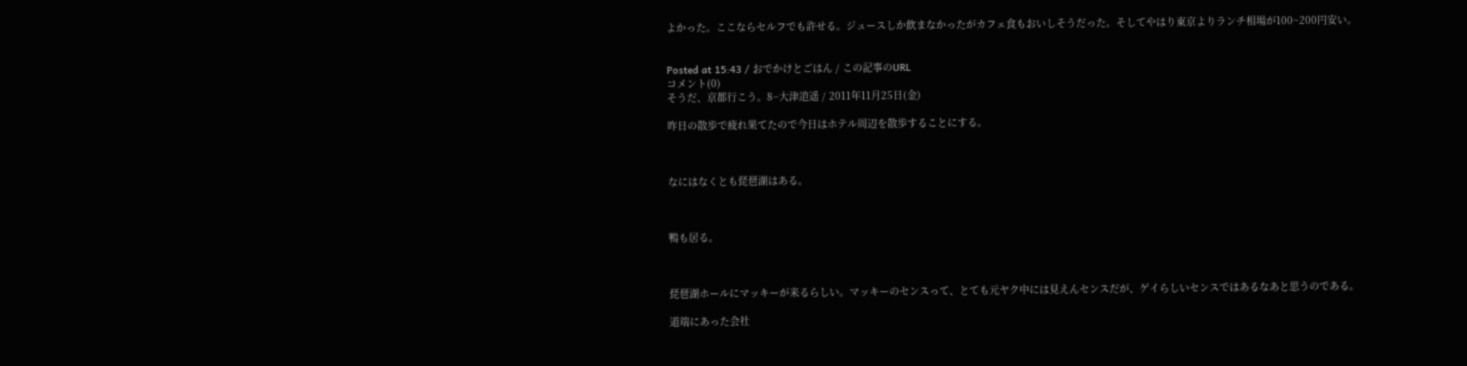よかった。ここならセルフでも許せる。ジュースしか飲まなかったがカフェ食もおいしそうだった。そしてやはり東京よりランチ相場が100~200円安い。


Posted at 15:43 / おでかけとごはん / この記事のURL
コメント(0)
そうだ、京都行こう。8−大津逍遥 / 2011年11月25日(金)

昨日の散歩で疲れ果てたので今日はホテル周辺を散歩することにする。



なにはなくとも琵琶湖はある。



鴨も居る。



琵琶湖ホールにマッキーが来るらしい。マッキーのセンスって、とても元ヤク中には見えんセンスだが、ゲイらしいセンスではあるなあと思うのである。

道端にあった会社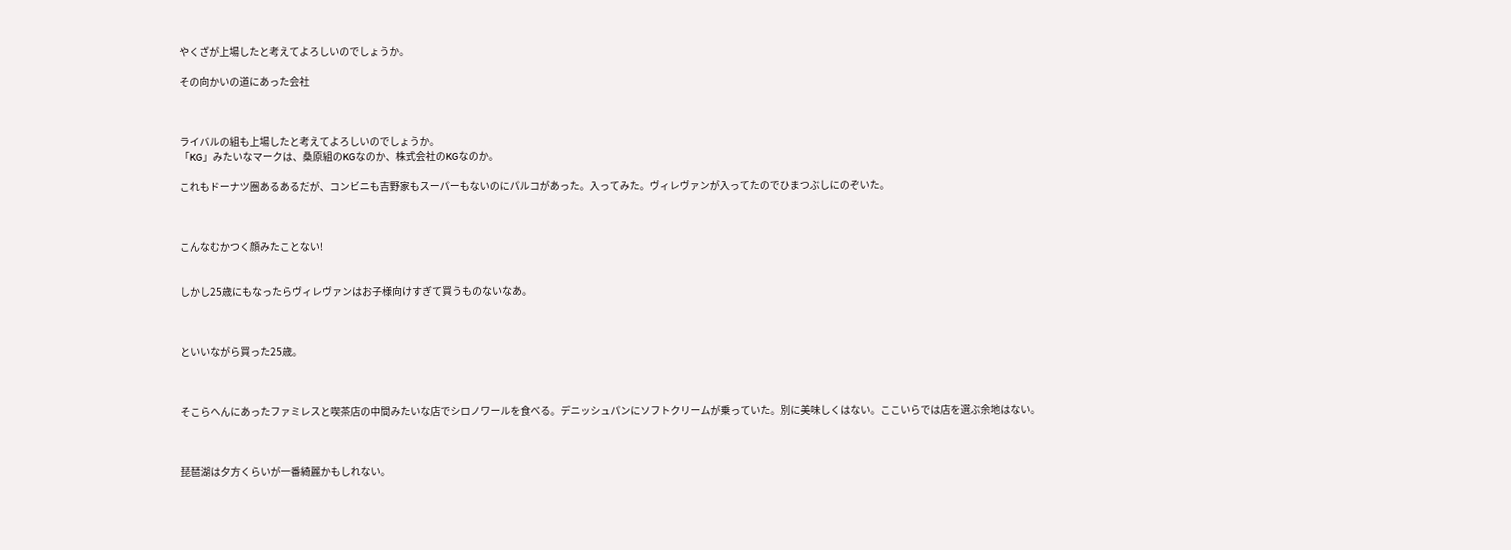やくざが上場したと考えてよろしいのでしょうか。

その向かいの道にあった会社



ライバルの組も上場したと考えてよろしいのでしょうか。
「KG」みたいなマークは、桑原組のKGなのか、株式会社のKGなのか。

これもドーナツ圏あるあるだが、コンビニも吉野家もスーパーもないのにパルコがあった。入ってみた。ヴィレヴァンが入ってたのでひまつぶしにのぞいた。



こんなむかつく顔みたことない!


しかし25歳にもなったらヴィレヴァンはお子様向けすぎて買うものないなあ。



といいながら買った25歳。



そこらへんにあったファミレスと喫茶店の中間みたいな店でシロノワールを食べる。デニッシュパンにソフトクリームが乗っていた。別に美味しくはない。ここいらでは店を選ぶ余地はない。



琵琶湖は夕方くらいが一番綺麗かもしれない。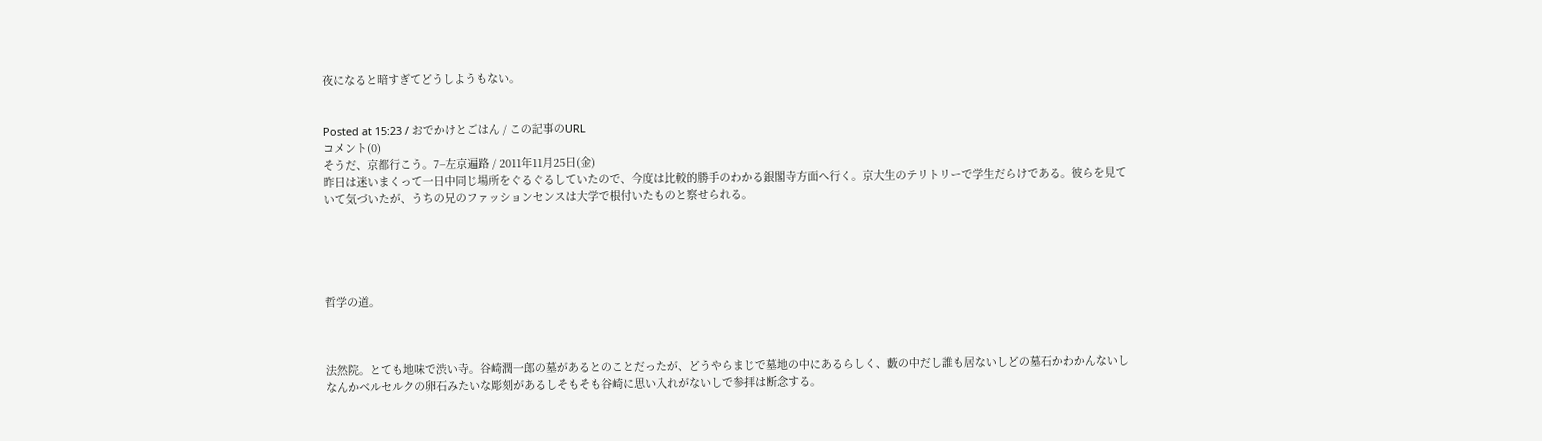夜になると暗すぎてどうしようもない。


Posted at 15:23 / おでかけとごはん / この記事のURL
コメント(0)
そうだ、京都行こう。7−左京遍路 / 2011年11月25日(金)
昨日は迷いまくって一日中同じ場所をぐるぐるしていたので、今度は比較的勝手のわかる銀閣寺方面へ行く。京大生のテリトリーで学生だらけである。彼らを見ていて気づいたが、うちの兄のファッションセンスは大学で根付いたものと察せられる。





哲学の道。



法然院。とても地味で渋い寺。谷崎潤一郎の墓があるとのことだったが、どうやらまじで墓地の中にあるらしく、藪の中だし誰も居ないしどの墓石かわかんないしなんかベルセルクの卵石みたいな彫刻があるしそもそも谷崎に思い入れがないしで参拝は断念する。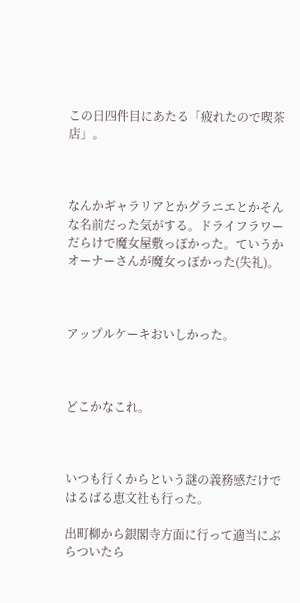この日四件目にあたる「疲れたので喫茶店」。



なんかギャラリアとかグラニエとかそんな名前だった気がする。ドライフラワーだらけで魔女屋敷っぽかった。ていうかオーナーさんが魔女っぽかった(失礼)。



アップルケーキおいしかった。



どこかなこれ。



いつも行くからという謎の義務感だけではるばる恵文社も行った。

出町柳から銀閣寺方面に行って適当にぶらついたら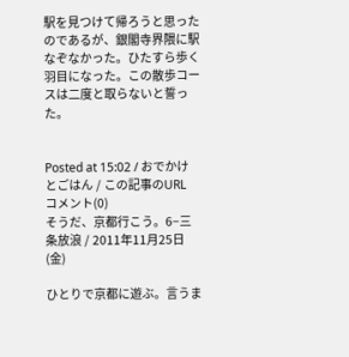駅を見つけて帰ろうと思ったのであるが、銀閣寺界隈に駅なぞなかった。ひたすら歩く羽目になった。この散歩コースは二度と取らないと誓った。


Posted at 15:02 / おでかけとごはん / この記事のURL
コメント(0)
そうだ、京都行こう。6−三条放浪 / 2011年11月25日(金)

ひとりで京都に遊ぶ。言うま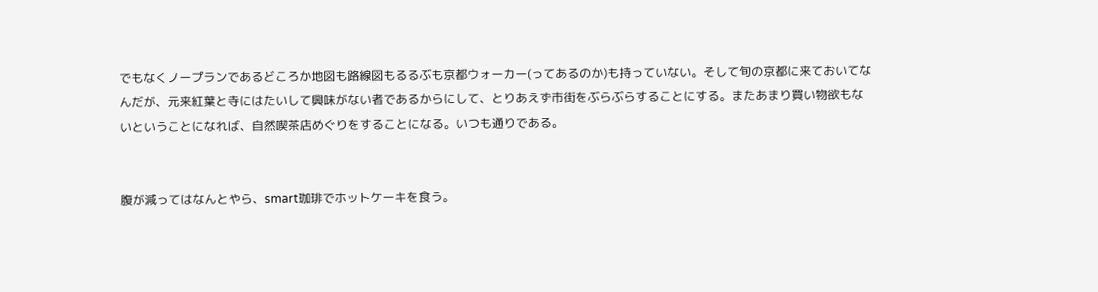でもなくノープランであるどころか地図も路線図もるるぶも京都ウォーカー(ってあるのか)も持っていない。そして旬の京都に来ておいてなんだが、元来紅葉と寺にはたいして興味がない者であるからにして、とりあえず市街をぶらぶらすることにする。またあまり買い物欲もないということになれば、自然喫茶店めぐりをすることになる。いつも通りである。


腹が減ってはなんとやら、smart珈琲でホットケーキを食う。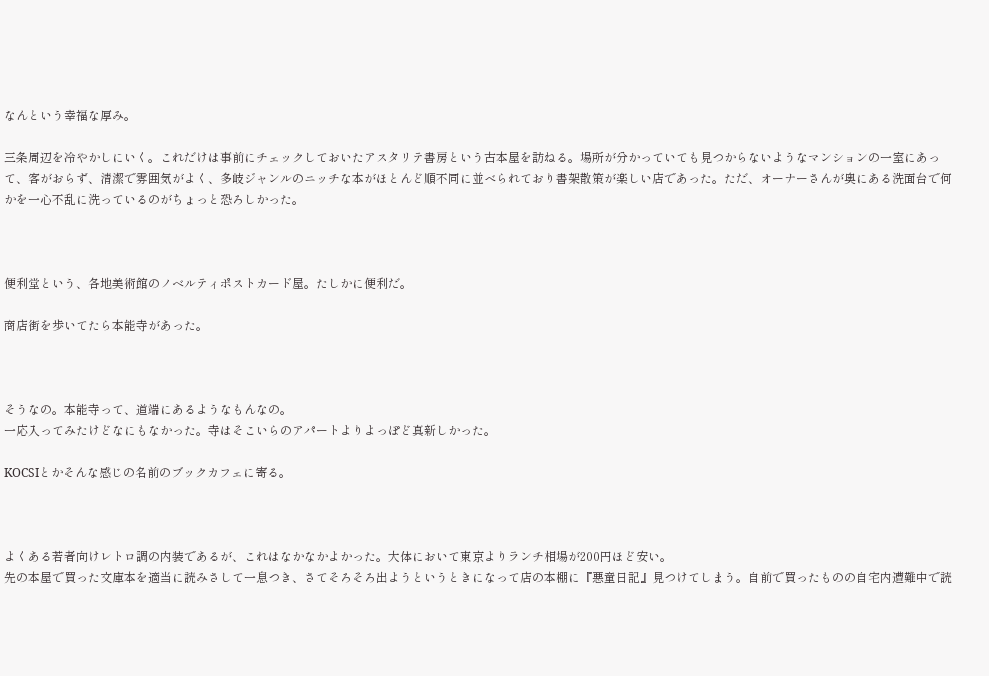なんという幸福な厚み。

三条周辺を冷やかしにいく。これだけは事前にチェックしておいたアスタリテ書房という古本屋を訪ねる。場所が分かっていても見つからないようなマンションの一室にあって、客がおらず、清潔で雰囲気がよく、多岐ジャンルのニッチな本がほとんど順不同に並べられており書架散策が楽しい店であった。ただ、オーナーさんが奥にある洗面台で何かを一心不乱に洗っているのがちょっと恐ろしかった。



便利堂という、各地美術館のノベルティポストカード屋。たしかに便利だ。

商店街を歩いてたら本能寺があった。



そうなの。本能寺って、道端にあるようなもんなの。
一応入ってみたけどなにもなかった。寺はそこいらのアパートよりよっぽど真新しかった。

KOCSIとかそんな感じの名前のブックカフェに寄る。



よくある若者向けレトロ調の内装であるが、これはなかなかよかった。大体において東京よりランチ相場が200円ほど安い。
先の本屋で買った文庫本を適当に読みさして一息つき、さてそろそろ出ようというときになって店の本棚に『悪童日記』見つけてしまう。自前で買ったものの自宅内遭難中で読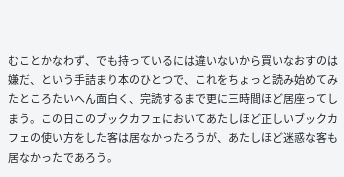むことかなわず、でも持っているには違いないから買いなおすのは嫌だ、という手詰まり本のひとつで、これをちょっと読み始めてみたところたいへん面白く、完読するまで更に三時間ほど居座ってしまう。この日このブックカフェにおいてあたしほど正しいブックカフェの使い方をした客は居なかったろうが、あたしほど迷惑な客も居なかったであろう。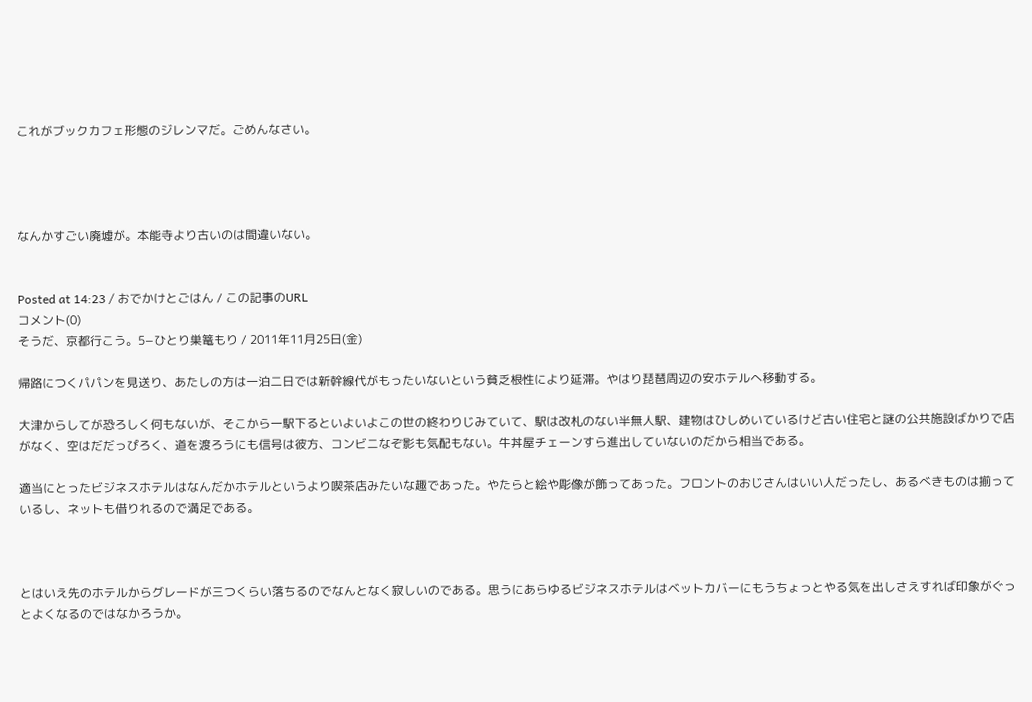これがブックカフェ形態のジレンマだ。ごめんなさい。




なんかすごい廃墟が。本能寺より古いのは間違いない。


Posted at 14:23 / おでかけとごはん / この記事のURL
コメント(0)
そうだ、京都行こう。5−ひとり巣篭もり / 2011年11月25日(金)

帰路につくパパンを見送り、あたしの方は一泊二日では新幹線代がもったいないという貧乏根性により延滞。やはり琵琶周辺の安ホテルへ移動する。

大津からしてが恐ろしく何もないが、そこから一駅下るといよいよこの世の終わりじみていて、駅は改札のない半無人駅、建物はひしめいているけど古い住宅と謎の公共施設ばかりで店がなく、空はだだっぴろく、道を渡ろうにも信号は彼方、コンビニなぞ影も気配もない。牛丼屋チェーンすら進出していないのだから相当である。

適当にとったビジネスホテルはなんだかホテルというより喫茶店みたいな趣であった。やたらと絵や彫像が飾ってあった。フロントのおじさんはいい人だったし、あるべきものは揃っているし、ネットも借りれるので満足である。



とはいえ先のホテルからグレードが三つくらい落ちるのでなんとなく寂しいのである。思うにあらゆるビジネスホテルはベットカバーにもうちょっとやる気を出しさえすれば印象がぐっとよくなるのではなかろうか。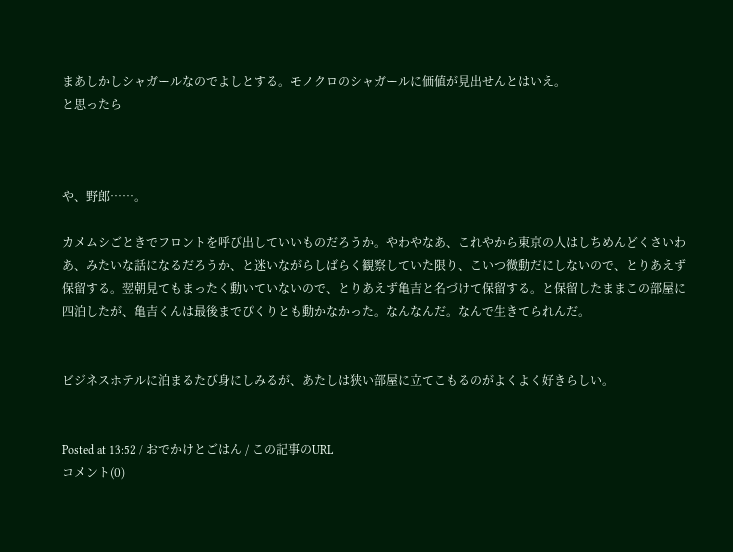まあしかしシャガールなのでよしとする。モノクロのシャガールに価値が見出せんとはいえ。
と思ったら



や、野郎……。

カメムシごときでフロントを呼び出していいものだろうか。やわやなあ、これやから東京の人はしちめんどくさいわあ、みたいな話になるだろうか、と迷いながらしばらく観察していた限り、こいつ微動だにしないので、とりあえず保留する。翌朝見てもまったく動いていないので、とりあえず亀吉と名づけて保留する。と保留したままこの部屋に四泊したが、亀吉くんは最後までぴくりとも動かなかった。なんなんだ。なんで生きてられんだ。


ビジネスホテルに泊まるたび身にしみるが、あたしは狭い部屋に立てこもるのがよくよく好きらしい。


Posted at 13:52 / おでかけとごはん / この記事のURL
コメント(0)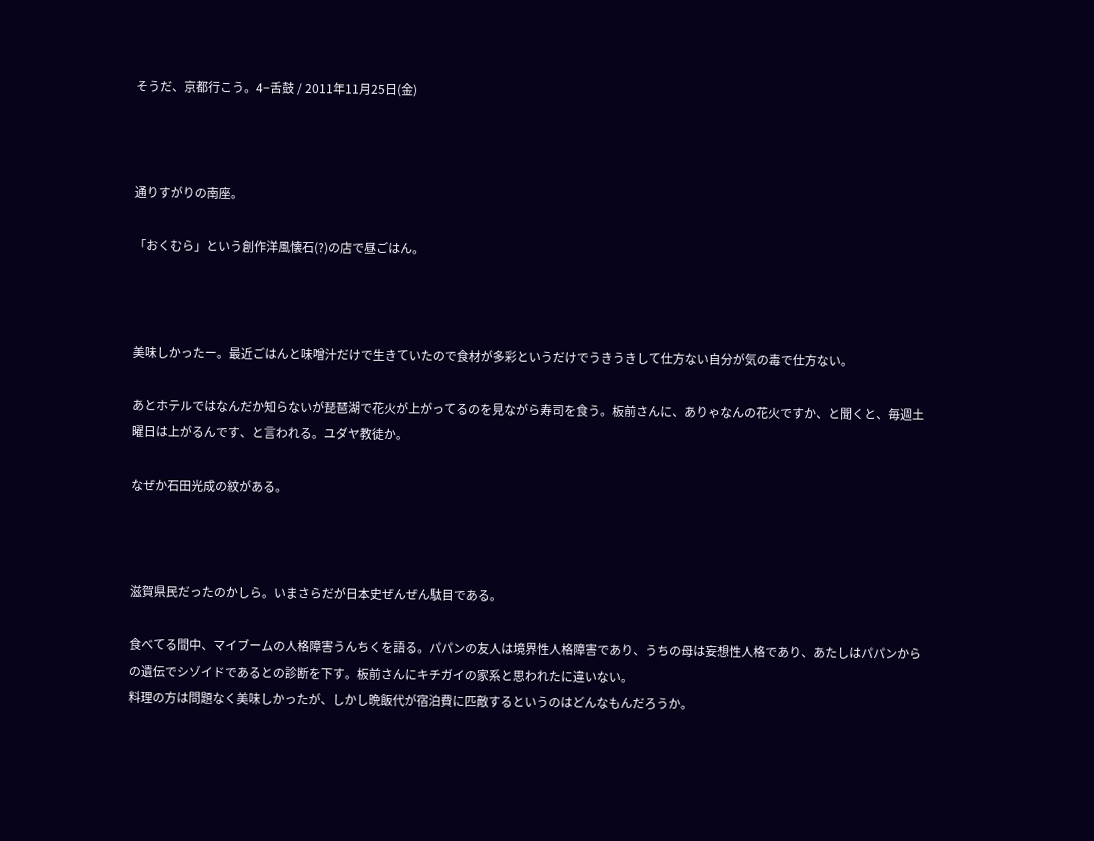そうだ、京都行こう。4−舌鼓 / 2011年11月25日(金)



通りすがりの南座。

「おくむら」という創作洋風懐石(?)の店で昼ごはん。



美味しかったー。最近ごはんと味噌汁だけで生きていたので食材が多彩というだけでうきうきして仕方ない自分が気の毒で仕方ない。

あとホテルではなんだか知らないが琵琶湖で花火が上がってるのを見ながら寿司を食う。板前さんに、ありゃなんの花火ですか、と聞くと、毎週土曜日は上がるんです、と言われる。ユダヤ教徒か。

なぜか石田光成の紋がある。



滋賀県民だったのかしら。いまさらだが日本史ぜんぜん駄目である。

食べてる間中、マイブームの人格障害うんちくを語る。パパンの友人は境界性人格障害であり、うちの母は妄想性人格であり、あたしはパパンからの遺伝でシゾイドであるとの診断を下す。板前さんにキチガイの家系と思われたに違いない。
料理の方は問題なく美味しかったが、しかし晩飯代が宿泊費に匹敵するというのはどんなもんだろうか。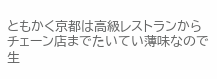ともかく京都は高級レストランからチェーン店までたいてい薄味なので生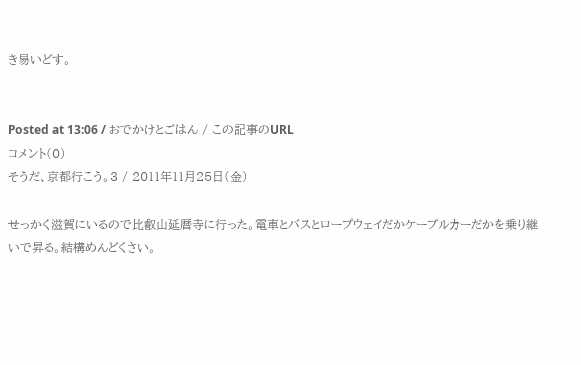き易いどす。


Posted at 13:06 / おでかけとごはん / この記事のURL
コメント(0)
そうだ、京都行こう。3 / 2011年11月25日(金)

せっかく滋賀にいるので比叡山延暦寺に行った。電車とバスとロープウェイだかケーブルカーだかを乗り継いで昇る。結構めんどくさい。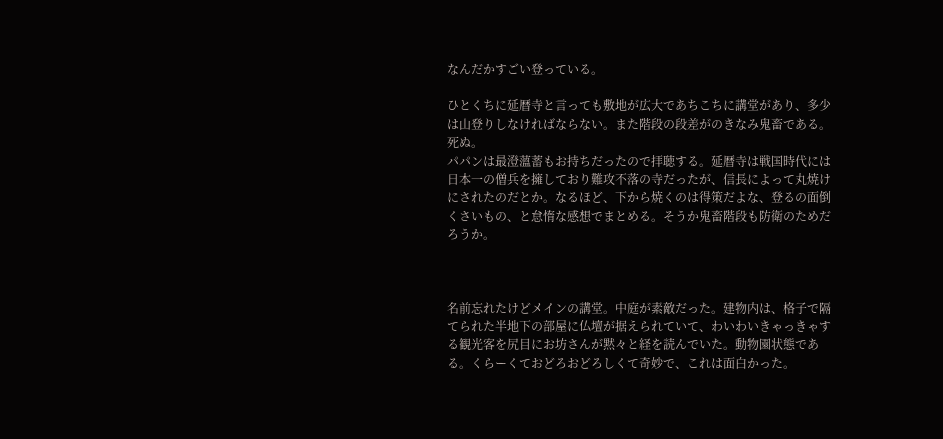なんだかすごい登っている。

ひとくちに延暦寺と言っても敷地が広大であちこちに講堂があり、多少は山登りしなければならない。また階段の段差がのきなみ鬼畜である。死ぬ。
パパンは最澄薀蓄もお持ちだったので拝聴する。延暦寺は戦国時代には日本一の僧兵を擁しており難攻不落の寺だったが、信長によって丸焼けにされたのだとか。なるほど、下から焼くのは得策だよな、登るの面倒くさいもの、と怠惰な感想でまとめる。そうか鬼畜階段も防衛のためだろうか。



名前忘れたけどメインの講堂。中庭が素敵だった。建物内は、格子で隔てられた半地下の部屋に仏壇が据えられていて、わいわいきゃっきゃする観光客を尻目にお坊さんが黙々と経を読んでいた。動物園状態である。くらーくておどろおどろしくて奇妙で、これは面白かった。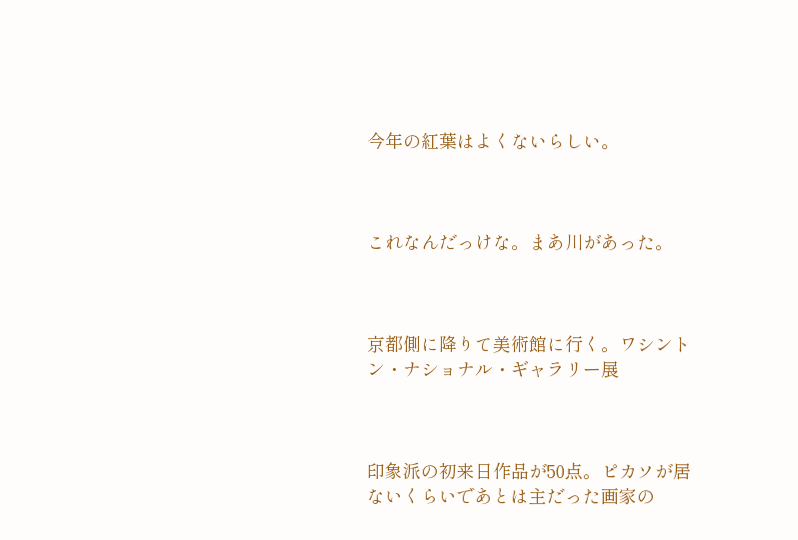今年の紅葉はよくないらしい。



これなんだっけな。まあ川があった。



京都側に降りて美術館に行く。ワシントン・ナショナル・ギャラリー展



印象派の初来日作品が50点。ピカソが居ないくらいであとは主だった画家の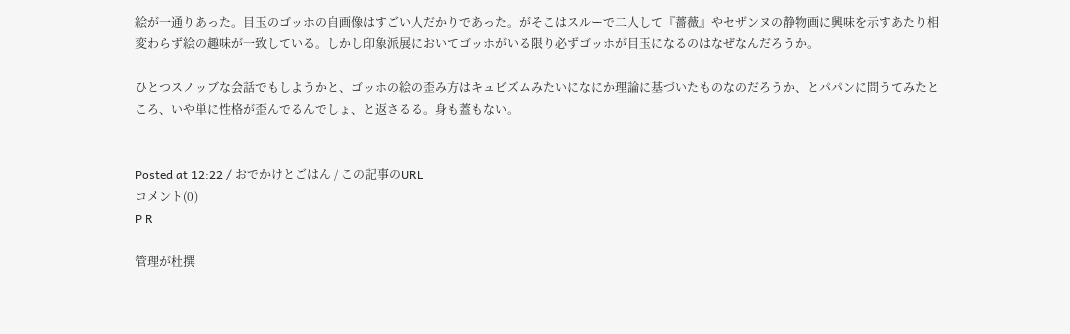絵が一通りあった。目玉のゴッホの自画像はすごい人だかりであった。がそこはスルーで二人して『薔薇』やセザンヌの静物画に興味を示すあたり相変わらず絵の趣味が一致している。しかし印象派展においてゴッホがいる限り必ずゴッホが目玉になるのはなぜなんだろうか。

ひとつスノッブな会話でもしようかと、ゴッホの絵の歪み方はキュビズムみたいになにか理論に基づいたものなのだろうか、とパパンに問うてみたところ、いや単に性格が歪んでるんでしょ、と返さるる。身も蓋もない。


Posted at 12:22 / おでかけとごはん / この記事のURL
コメント(0)
P R

管理が杜撰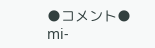●コメント●
mi-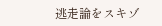逃走論をスキゾ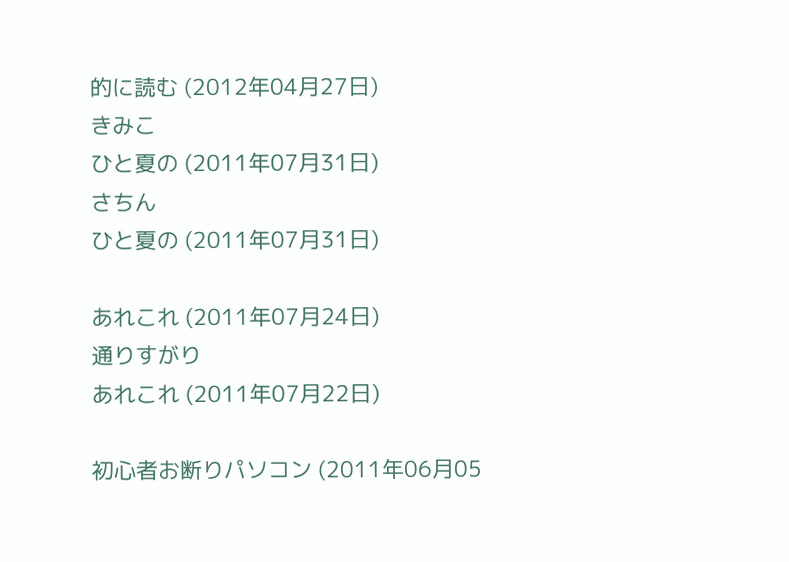的に読む (2012年04月27日)
きみこ
ひと夏の (2011年07月31日)
さちん
ひと夏の (2011年07月31日)

あれこれ (2011年07月24日)
通りすがり
あれこれ (2011年07月22日)

初心者お断りパソコン (2011年06月05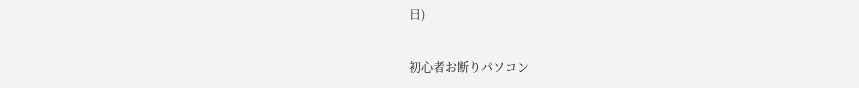日)

初心者お断りパソコン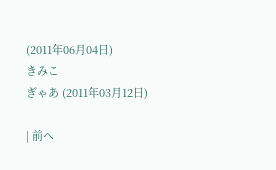(2011年06月04日)
きみこ
ぎゃあ (2011年03月12日)

| 前へ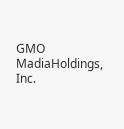GMO MadiaHoldings, Inc.